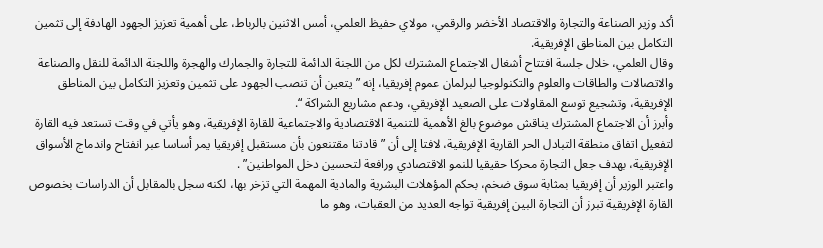أكد وزير الصناعة والتجارة والاقتصاد الأخضر والرقمي، مولاي حفيظ العلمي، أمس الاثنين بالرباط، على أهمية تعزيز الجهود الهادفة إلى تثمين التكامل بين المناطق الإفريقية.
وقال العلمي، خلال جلسة افتتاح أشغال الاجتماع المشترك لكل من اللجنة الدائمة للتجارة والجمارك والهجرة واللجنة الدائمة للنقل والصناعة والاتصالات والطاقات والعلوم والتكنولوجيا لبرلمان عموم إفريقيا، إنه ” يتعين أن تنصب الجهود على تثمين وتعزيز التكامل بين المناطق الإفريقية، وتشجيع توسع المقاولات على الصعيد الإفريقي، ودعم مشاريع الشراكة “.
وأبرز أن الاجتماع المشترك يناقش موضوع بالغ الأهمية للتنمية الاقتصادية والاجتماعية للقارة الإفريقية، وهو يأتي في وقت تستعد فيه القارة لتفعيل اتفاق منطقة التبادل الحر القارية الإفريقية، لافتا إلى أن ” قادتنا مقتنعون بأن مستقبل إفريقيا يمر أساسا عبر انفتاح واندماج الأسواق الإفريقية، بهدف جعل التجارة محركا حقيقيا للنمو الاقتصادي ورافعة لتحسين دخل المواطنين” .
واعتبر الوزير أن إفريقيا بمثابة سوق ضخم، بحكم المؤهلات البشرية والمادية المهمة التي تزخر بها، لكنه سجل بالمقابل أن الدراسات بخصوص القارة الإفريقية تبرز أن التجارة البين إفريقية تواجه العديد من العقبات، وهو ما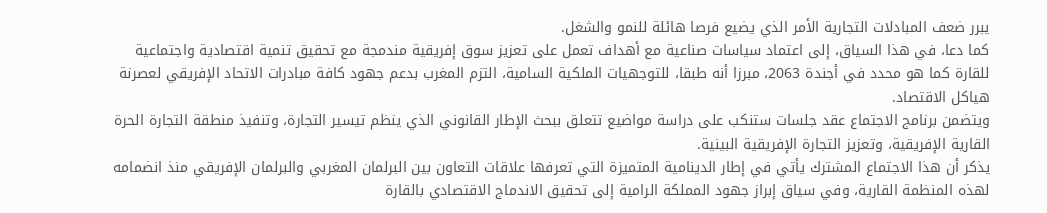يبرر ضعف المبادلات التجارية الأمر الذي يضيع فرصا هائلة للنمو والشغل.
كما دعا، في هذا السياق، إلى اعتماد سياسات صناعية مع أهداف تعمل على تعزيز سوق إفريقية مندمجة مع تحقيق تنمية اقتصادية واجتماعية للقارة كما هو محدد في أجندة 2063، مبرزا أنه طبقا، للتوجهيات الملكية السامية، التزم المغرب بدعم جهود كافة مبادرات الاتحاد الإفريقي لعصرنة هياكل الاقتصاد.
ويتضمن برنامج الاجتماع عقد جلسات ستنكب على دراسة مواضيع تتعلق ببحث الإطار القانوني الذي ينظم تيسير التجارة، وتنفيذ منطقة التجارة الحرة القارية الإفريقية، وتعزيز التجارة الإفريقية البينية.
يذكر أن هذا الاجتماع المشترك يأتي في إطار الدينامية المتميزة التي تعرفها علاقات التعاون بين البرلمان المغربي والبرلمان الإفريقي منذ انضمامه لهذه المنظمة القارية، وفي سياق إبراز جهود المملكة الرامية إلى تحقيق الاندماج الاقتصادي بالقارة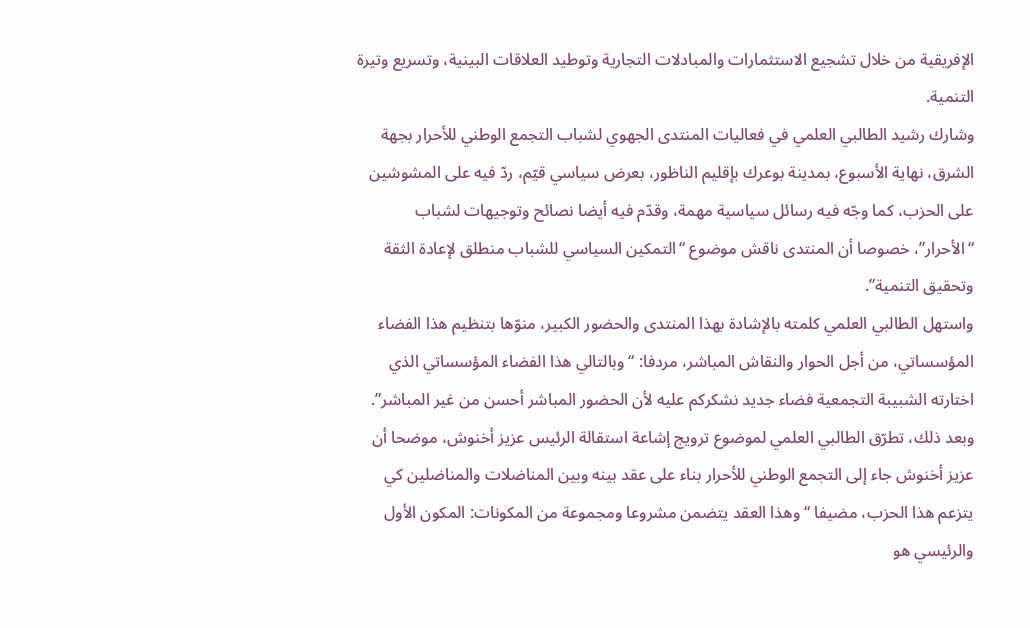الإفريقية من خلال تشجيع الاستثمارات والمبادلات التجارية وتوطيد العلاقات البينية، وتسريع وتيرة التنمية.
وشارك رشيد الطالبي العلمي في فعاليات المنتدى الجهوي لشباب التجمع الوطني للأحرار بجهة الشرق، نهاية الأسبوع، بمدينة بوعرك بإقليم الناظور، بعرض سياسي قيّم، ردّ فيه على المشوشين على الحزب، كما وجّه فيه رسائل سياسية مهمة، وقدّم فيه أيضا نصائح وتوجيهات لشباب “الأحرار”، خصوصا أن المنتدى ناقش موضوع “التمكين السياسي للشباب منطلق لإعادة الثقة وتحقيق التنمية”.
واستهل الطالبي العلمي كلمته بالإشادة بهذا المنتدى والحضور الكبير، منوّها بتنظيم هذا الفضاء المؤسساتي، من أجل الحوار والنقاش المباشر، مردفا: “وبالتالي هذا الفضاء المؤسساتي الذي اختارته الشبيبة التجمعية فضاء جديد نشكركم عليه لأن الحضور المباشر أحسن من غير المباشر”.
وبعد ذلك، تطرّق الطالبي العلمي لموضوع ترويج إشاعة استقالة الرئيس عزيز أخنوش، موضحا أن عزيز أخنوش جاء إلى التجمع الوطني للأحرار بناء على عقد بينه وبين المناضلات والمناضلين كي يتزعم هذا الحزب، مضيفا “وهذا العقد يتضمن مشروعا ومجموعة من المكونات: المكون الأول والرئيسي هو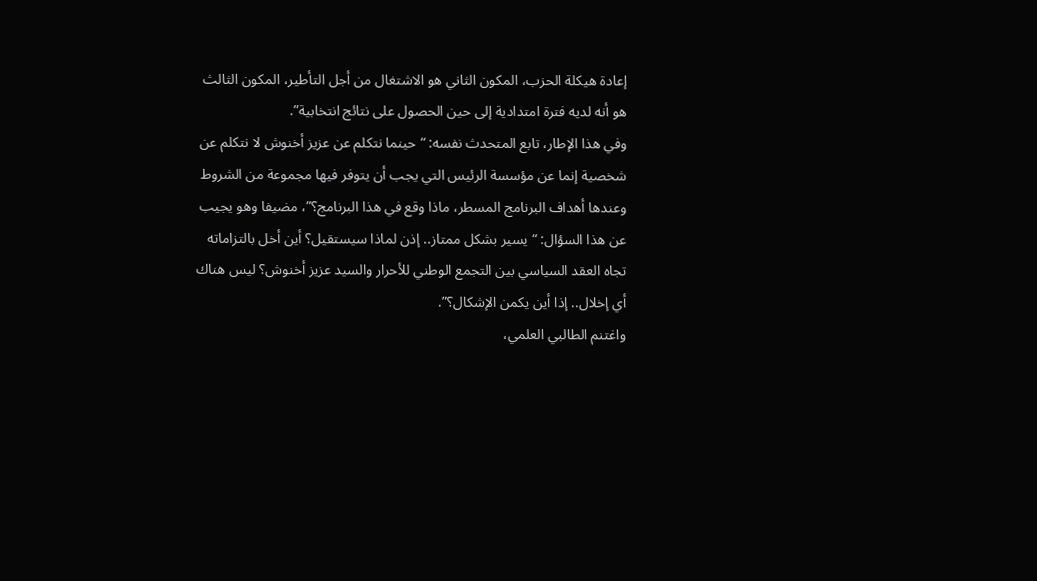إعادة هيكلة الحزب، المكون الثاني هو الاشتغال من أجل التأطير، المكون الثالث هو أنه لديه فترة امتدادية إلى حين الحصول على نتائج انتخابية”.
وفي هذا الإطار، تابع المتحدث نفسه: “حينما نتكلم عن عزيز أخنوش لا نتكلم عن شخصية إنما عن مؤسسة الرئيس التي يجب أن يتوفر فيها مجموعة من الشروط وعندها أهداف البرنامج المسطر، ماذا وقع في هذا البرنامج؟”، مضيفا وهو يجيب عن هذا السؤال: “يسير بشكل ممتاز.. إذن لماذا سيستقيل؟ أين أخل بالتزاماته تجاه العقد السياسي بين التجمع الوطني للأحرار والسيد عزيز أخنوش؟ ليس هناك أي إخلال.. إذا أين يكمن الإشكال؟”.
واغتنم الطالبي العلمي،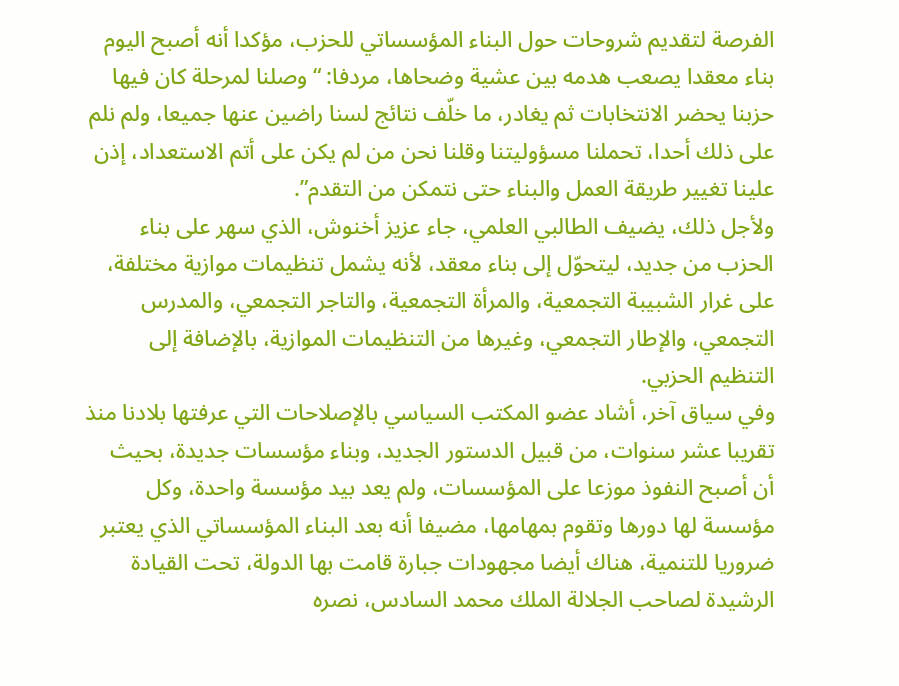الفرصة لتقديم شروحات حول البناء المؤسساتي للحزب، مؤكدا أنه أصبح اليوم بناء معقدا يصعب هدمه بين عشية وضحاها، مردفا: “وصلنا لمرحلة كان فيها حزبنا يحضر الانتخابات ثم يغادر، ما خلّف نتائج لسنا راضين عنها جميعا، ولم نلم على ذلك أحدا، تحملنا مسؤوليتنا وقلنا نحن من لم يكن على أتم الاستعداد، إذن علينا تغيير طريقة العمل والبناء حتى نتمكن من التقدم”.
ولأجل ذلك، يضيف الطالبي العلمي، جاء عزيز أخنوش، الذي سهر على بناء الحزب من جديد، ليتحوّل إلى بناء معقد، لأنه يشمل تنظيمات موازية مختلفة، على غرار الشبيبة التجمعية، والمرأة التجمعية، والتاجر التجمعي، والمدرس التجمعي، والإطار التجمعي، وغيرها من التنظيمات الموازية، بالإضافة إلى التنظيم الحزبي.
وفي سياق آخر، أشاد عضو المكتب السياسي بالإصلاحات التي عرفتها بلادنا منذ تقريبا عشر سنوات، من قبيل الدستور الجديد، وبناء مؤسسات جديدة، بحيث أن أصبح النفوذ موزعا على المؤسسات، ولم يعد بيد مؤسسة واحدة، وكل مؤسسة لها دورها وتقوم بمهامها، مضيفا أنه بعد البناء المؤسساتي الذي يعتبر ضروريا للتنمية، هناك أيضا مجهودات جبارة قامت بها الدولة، تحت القيادة الرشيدة لصاحب الجلالة الملك محمد السادس، نصره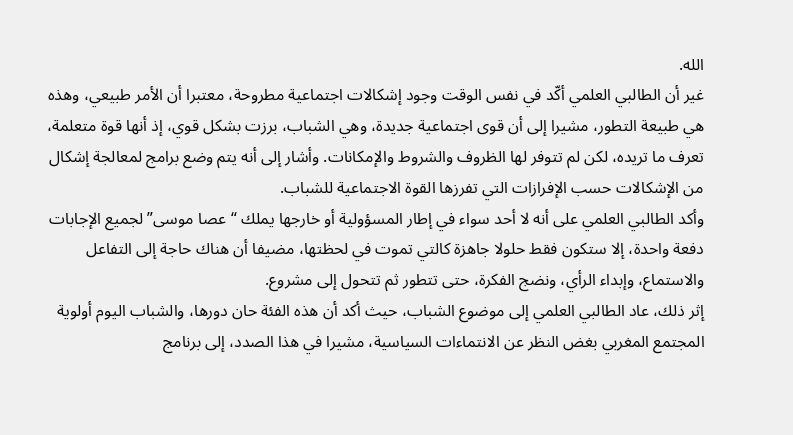الله.
غير أن الطالبي العلمي أكّد في نفس الوقت وجود إشكالات اجتماعية مطروحة، معتبرا أن الأمر طبيعي، وهذه هي طبيعة التطور، مشيرا إلى أن قوى اجتماعية جديدة، وهي الشباب، برزت بشكل قوي، إذ أنها قوة متعلمة، تعرف ما تريده، لكن لم تتوفر لها الظروف والشروط والإمكانات. وأشار إلى أنه يتم وضع برامج لمعالجة إشكال من الإشكالات حسب الإفرازات التي تفرزها القوة الاجتماعية للشباب.
وأكد الطالبي العلمي على أنه لا أحد سواء في إطار المسؤولية أو خارجها يملك “عصا موسى” لجميع الإجابات دفعة واحدة، إلا ستكون فقط حلولا جاهزة كالتي تموت في لحظتها، مضيفا أن هناك حاجة إلى التفاعل والاستماع، وإبداء الرأي، ونضج الفكرة، حتى تتطور ثم تتحول إلى مشروع.
إثر ذلك، عاد الطالبي العلمي إلى موضوع الشباب، حيث أكد أن هذه الفئة حان دورها، والشباب اليوم أولوية المجتمع المغربي بغض النظر عن الانتماءات السياسية، مشيرا في هذا الصدد، إلى برنامج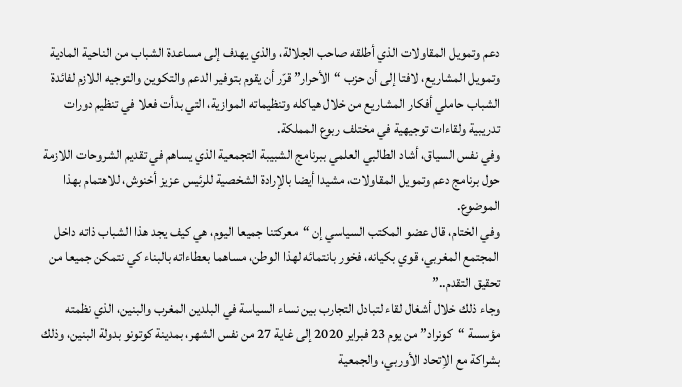دعم وتمويل المقاولات الذي أطلقه صاحب الجلالة، والذي يهدف إلى مساعدة الشباب من الناحية المادية وتمويل المشاريع، لافتا إلى أن حزب “الأحرار” قرّر أن يقوم بتوفير الدعم والتكوين والتوجيه اللازم لفائدة الشباب حاملي أفكار المشاريع من خلال هياكله وتنظيماته الموازية، التي بدأت فعلا في تنظيم دورات تدريبية ولقاءات توجيهية في مختلف ربوع المملكة.
وفي نفس السياق، أشاد الطالبي العلمي ببرنامج الشبيبة التجمعية الذي يساهم في تقديم الشروحات اللازمة حول برنامج دعم وتمويل المقاولات، مشيدا أيضا بالإرادة الشخصية للرئيس عزيز أخنوش، للاهتمام بهذا الموضوع.
وفي الختام، قال عضو المكتب السياسي إن “معركتنا جميعا اليوم، هي كيف يجد هذا الشباب ذاته داخل المجتمع المغربي، قوي بكيانه، فخور بانتمائه لهذا الوطن، مساهما بعطاءاته بالبناء كي نتمكن جميعا من تحقيق التقدم..”
وجاء ذلك خلال أشغال لقاء لتبادل التجارب بين نساء السياسة في البلدين المغرب والبنين، الذي نظمته مؤسسة “كونراد” من يوم 23 فبراير 2020 إلى غاية 27 من نفس الشهر، بمدينة كوتونو بدولة البنين، وذلك بشراكة مع الاِتحاد الأوربي، والجمعية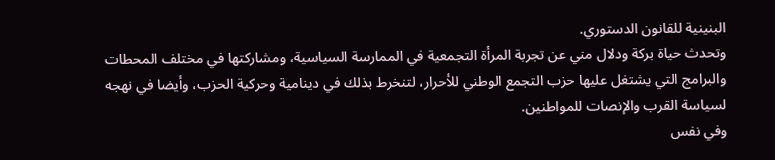البنينية للقانون الدستوري.
وتحدث حياة بركة ودلال مني عن تجربة المرأة التجمعية في الممارسة السياسية، ومشاركتها في مختلف المحطات والبرامج التي يشتغل عليها حزب التجمع الوطني للأحرار، لتنخرط بذلك في دينامية وحركية الحزب، وأيضا في نهجه لسياسة القرب والإنصات للمواطنين.
وفي نفس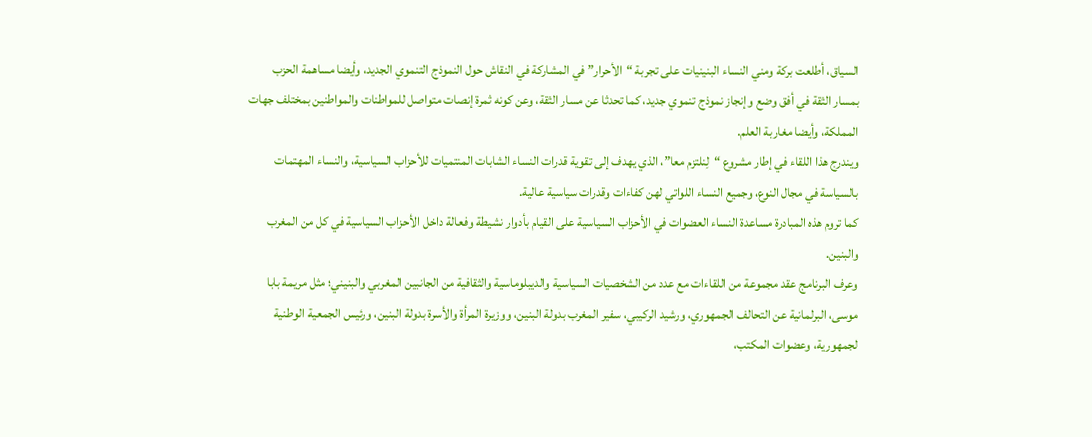السياق، أطلعت بركة ومني النساء البنينيات على تجربة “الأحرار” في المشاركة في النقاش حول النموذج التنموي الجديد، وأيضا مساهمة الحزب بمسار الثقة في أفق وضع وإنجاز نموذج تنموي جديد، كما تحدثا عن مسار الثقة، وعن كونه ثمرة إنصات متواصل للمواطنات والمواطنين بمختلف جهات المملكة، وأيضا مغاربة العلم.
ويندرج هذا اللقاء في إطار مشروع “لِنلتزم معا”، الذي يهدف إلى تقوية قدرات النساء الشابات المنتميات للأحزاب السياسية، والنساء المهتمات بالسياسة في مجال النوع، وجميع النساء اللواتي لهن كفاءات وقدرات سياسية عالية.
كما تروم هذه المبادرة مساعدة النساء العضوات في الأحزاب السياسية على القيام بأدوار نشيطة وفعالة داخل الأحزاب السياسية في كل من المغرب والبنين.
وعرف البرنامج عقد مجموعة من اللقاءات مع عدد من الشخصيات السياسية والديبلوماسية والثقافية من الجانبين المغربي والبنيني؛ مثل مريمة بابا موسى، البرلمانية عن التحالف الجمهوري، ورشيد الركيبي، سفير المغرب بدولة البنين، ووزيرة المرأة والأسرة بدولة البنين، ورئيس الجمعية الوطنية لجمهورية، وعضوات المكتب،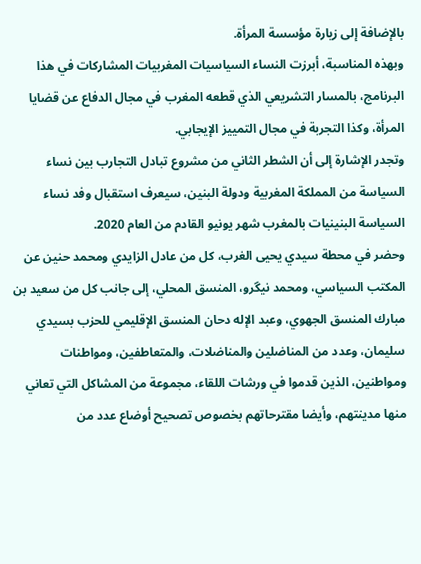بالإضافة إلى زيارة مؤسسة المرأة.
وبهذه المناسبة، أبرزت النساء السياسيات المغربيات المشاركات في هذا البرنامج، بالمسار التشريعي الذي قطعه المغرب في مجال الدفاع عن قضايا المرأة، وكذا التجربة في مجال التمييز الإيجابي.
وتجدر الإشارة إلى أن الشطر الثاني من مشروع تبادل التجارب بين نساء السياسة من المملكة المغربية ودولة البنين، سيعرف استقبال وفد نساء السياسة البنينيات بالمغرب شهر يونيو القادم من العام 2020.
وحضر في محطة سيدي يحيى الغرب، كل من عادل الزايدي ومحمد حنين عن المكتب السياسي، ومحمد نيگرو، المنسق المحلي، إلى جانب كل من سعيد بن مبارك المنسق الجهوي، وعبد الإله دحان المنسق الإقليمي للحزب بسيدي سليمان، وعدد من المناضلين والمناضلات، والمتعاطفين، ومواطنات ومواطنين، الذين قدموا في ورشات اللقاء، مجموعة من المشاكل التي تعاني منها مدينتهم، وأيضا مقترحاتهم بخصوص تصحيح أوضاع عدد من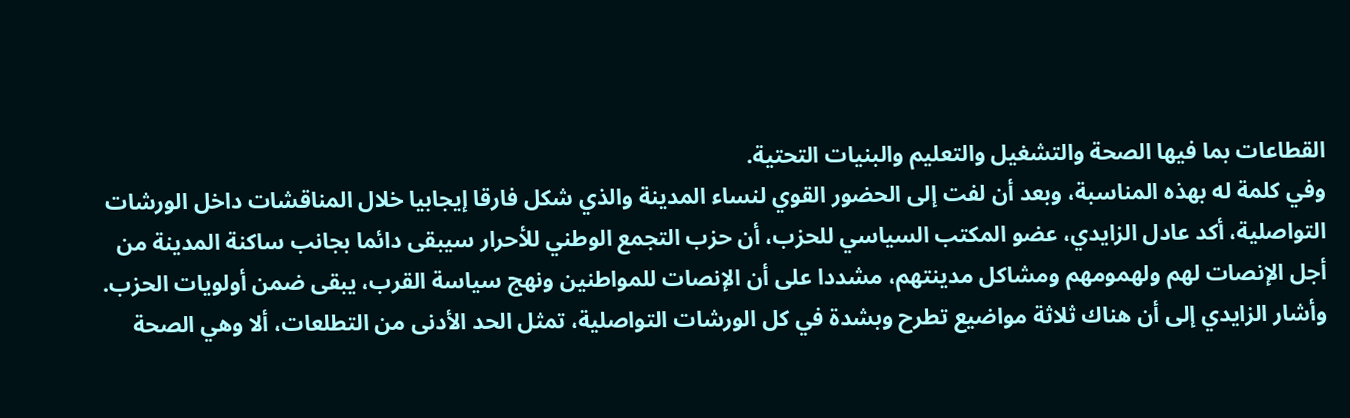القطاعات بما فيها الصحة والتشغيل والتعليم والبنيات التحتية.
وفي كلمة له بهذه المناسبة، وبعد أن لفت إلى الحضور القوي لنساء المدينة والذي شكل فارقا إيجابيا خلال المناقشات داخل الورشات التواصلية، أكد عادل الزايدي، عضو المكتب السياسي للحزب، أن حزب التجمع الوطني للأحرار سيبقى دائما بجانب ساكنة المدينة من أجل الإنصات لهم ولهمومهم ومشاكل مدينتهم، مشددا على أن الإنصات للمواطنين ونهج سياسة القرب، يبقى ضمن أولويات الحزب.
وأشار الزايدي إلى أن هناك ثلاثة مواضيع تطرح وبشدة في كل الورشات التواصلية، تمثل الحد الأدنى من التطلعات، ألا وهي الصحة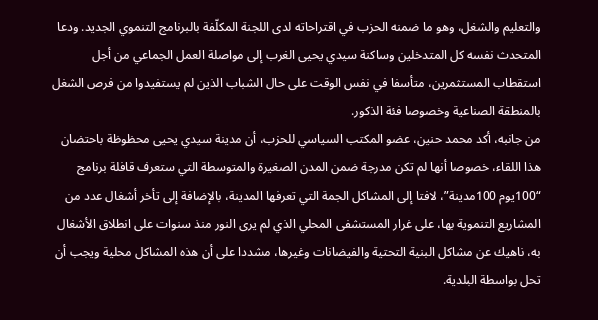والتعليم والشغل، وهو ما ضمنه الحزب في اقتراحاته لدى اللجنة المكلّفة بالبرنامج التنموي الجديد. ودعا المتحدث نفسه كل المتدخلين وساكنة سيدي يحيى الغرب إلى مواصلة العمل الجماعي من أجل استقطاب المستثمرين، متأسفا في نفس الوقت على حال الشباب الذين لم يستفيدوا من فرص الشغل بالمنطقة الصناعية وخصوصا فئة الذكور.
من جانبه، أكد محمد حنين، عضو المكتب السياسي للحزب، أن مدينة سيدي يحيى محظوظة باحتضان هذا اللقاء، خصوصا أنها لم تكن مدرجة ضمن المدن الصغيرة والمتوسطة التي ستعرف قافلة برنامج “100يوم 100مدينة”، لافتا إلى المشاكل الجمة التي تعرفها المدينة، بالإضافة إلى تأخر أشغال عدد من المشاريع التنموية بها، على غرار المستشفى المحلي الذي لم يرى النور منذ سنوات على انطلاق الأشغال به، ناهيك عن مشاكل البنية التحتية والفيضانات وغيرها، مشددا على أن هذه المشاكل محلية ويجب أن تحل بواسطة البلدية.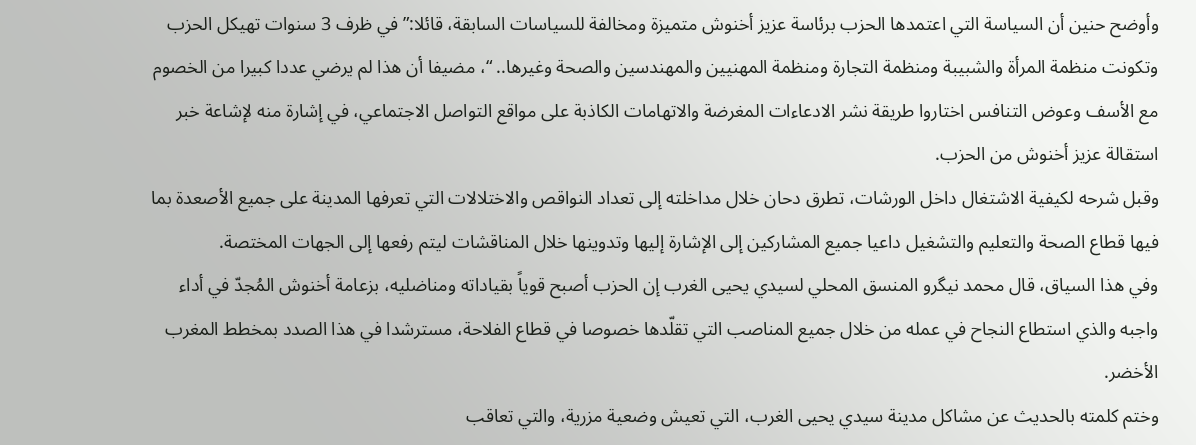وأوضح حنين أن السياسة التي اعتمدها الحزب برئاسة عزيز أخنوش متميزة ومخالفة للسياسات السابقة، قائلا:” في ظرف 3 سنوات تهيكل الحزب وتكونت منظمة المرأة والشبيبة ومنظمة التجارة ومنظمة المهنيين والمهندسين والصحة وغيرها.. “، مضيفا أن هذا لم يرضي عددا كبيرا من الخصوم مع الأسف وعوض التنافس اختاروا طريقة نشر الادعاءات المغرضة والاتهامات الكاذبة على مواقع التواصل الاجتماعي، في إشارة منه لإشاعة خبر استقالة عزيز أخنوش من الحزب.
وقبل شرحه لكيفية الاشتغال داخل الورشات، تطرق دحان خلال مداخلته إلى تعداد النواقص والاختلالات التي تعرفها المدينة على جميع الأصعدة بما فيها قطاع الصحة والتعليم والتشغيل داعيا جميع المشاركين إلى الإشارة إليها وتدوينها خلال المناقشات ليتم رفعها إلى الجهات المختصة.
وفي هذا السياق، قال محمد نيگرو المنسق المحلي لسيدي يحيى الغرب إن الحزب أصبح قوياً بقياداته ومناضليه، بزعامة أخنوش المُجدّ في أداء واجبه والذي استطاع النجاح في عمله من خلال جميع المناصب التي تقلّدها خصوصا في قطاع الفلاحة، مسترشدا في هذا الصدد بمخطط المغرب الأخضر.
وختم كلمته بالحديث عن مشاكل مدينة سيدي يحيى الغرب، التي تعيش وضعية مزرية، والتي تعاقب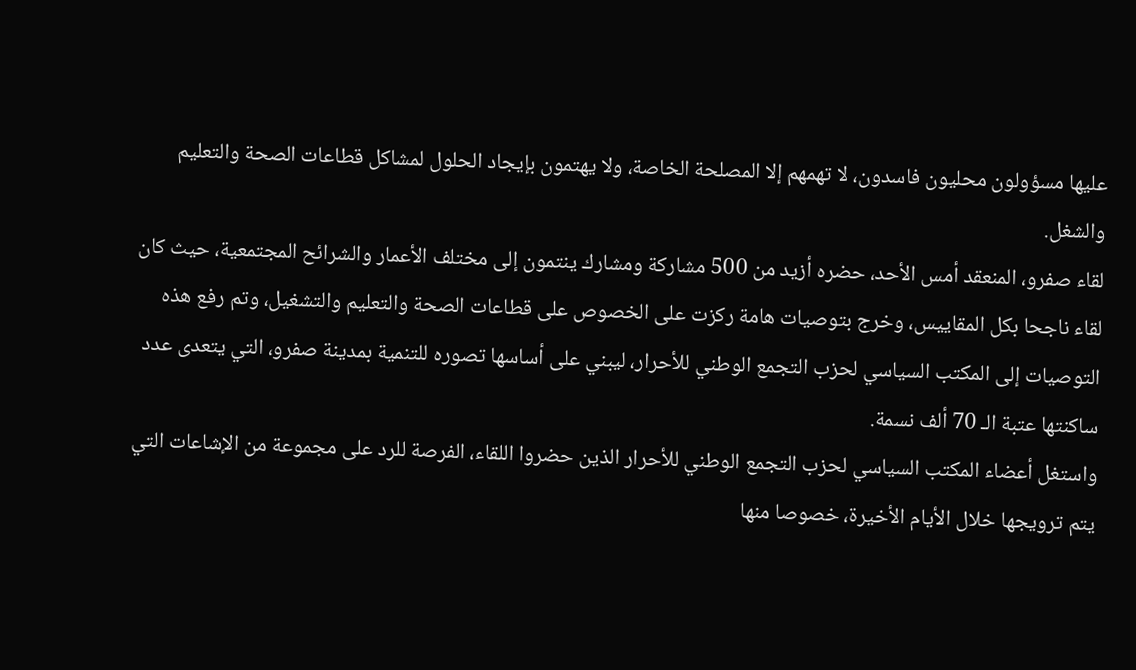عليها مسؤولون محليون فاسدون، لا تهمهم إلا المصلحة الخاصة، ولا يهتمون بإيجاد الحلول لمشاكل قطاعات الصحة والتعليم والشغل.
لقاء صفرو، المنعقد أمس الأحد، حضره أزيد من 500 مشاركة ومشارك ينتمون إلى مختلف الأعمار والشرائح المجتمعية، حيث كان لقاء ناجحا بكل المقاييس، وخرج بتوصيات هامة ركزت على الخصوص على قطاعات الصحة والتعليم والتشغيل، وتم رفع هذه التوصيات إلى المكتب السياسي لحزب التجمع الوطني للأحرار، ليبني على أساسها تصوره للتنمية بمدينة صفرو، التي يتعدى عدد ساكنتها عتبة الـ 70 ألف نسمة.
واستغل أعضاء المكتب السياسي لحزب التجمع الوطني للأحرار الذين حضروا اللقاء، الفرصة للرد على مجموعة من الإشاعات التي يتم ترويجها خلال الأيام الأخيرة، خصوصا منها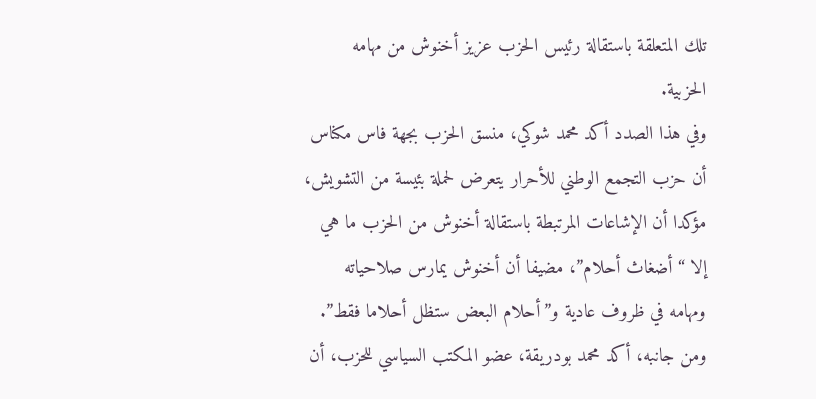تلك المتعلقة باستقالة رئيس الحزب عزيز أخنوش من مهامه الحزبية.
وفي هذا الصدد أكد محمد شوكي، منسق الحزب بجهة فاس مكناس أن حزب التجمع الوطني للأحرار يتعرض لحملة بئيسة من التشويش، مؤكدا أن الإشاعات المرتبطة باستقالة أخنوش من الحزب ما هي إلا “أضغاث أحلام”، مضيفا أن أخنوش يمارس صلاحياته ومهامه في ظروف عادية و”أحلام البعض ستظل أحلاما فقط”.
ومن جانبه، أكد محمد بودريقة، عضو المكتب السياسي للحزب، أن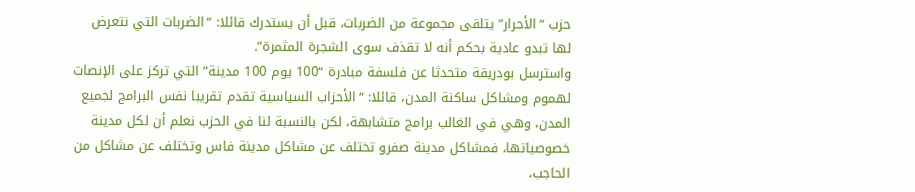حزب “الأحرار” يتلقى مجموعة من الضربات، قبل أن يستدرك قائلا: “الضربات التي نتعرض لها تبدو عادية بحكم أنه لا تقذف سوى الشجرة المثمرة”.
واسترسل بودريقة متحدثا عن فلسفة مبادرة “100 يوم 100 مدينة” التي تركز على الإنصات لهموم ومشاكل ساكنة المدن، قائلا: “الأحزاب السياسية تقدم تقريبا نفس البرامج لجميع المدن، وهي في الغالب برامج متشابهة، لكن بالنسبة لنا في الحزب نعلم أن لكل مدينة خصوصياتها، فمشاكل مدينة صفرو تختلف عن مشاكل مدينة فاس وتختلف عن مشاكل من الحاجب،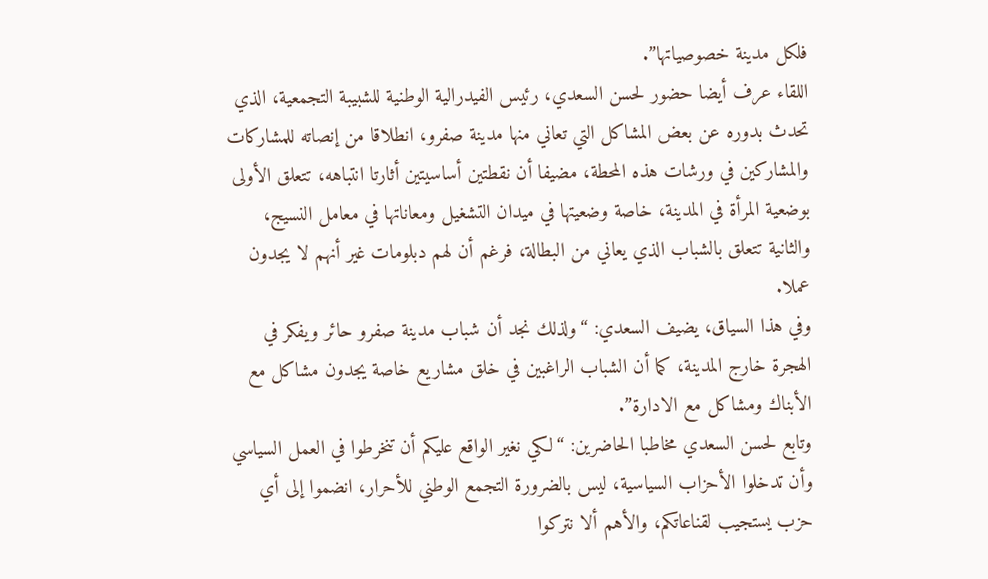فلكل مدينة خصوصياتها”.
اللقاء عرف أيضا حضور لحسن السعدي، رئيس الفيدرالية الوطنية للشبيبة التجمعية، الذي تحدث بدوره عن بعض المشاكل التي تعاني منها مدينة صفرو، انطلاقا من إنصاته للمشاركات والمشاركين في ورشات هذه المحطة، مضيفا أن نقطتين أساسيتين أثارتا انتباهه، تتعلق الأولى بوضعية المرأة في المدينة، خاصة وضعيتها في ميدان التشغيل ومعاناتها في معامل النسيج، والثانية تتعلق بالشباب الذي يعاني من البطالة، فرغم أن لهم دبلومات غير أنهم لا يجدون عملا.
وفي هذا السياق، يضيف السعدي: “ولذلك نجد أن شباب مدينة صفرو حائر ويفكر في الهجرة خارج المدينة، كما أن الشباب الراغبين في خلق مشاريع خاصة يجدون مشاكل مع الأبناك ومشاكل مع الادارة”.
وتابع لحسن السعدي مخاطبا الحاضرين: “لكي نغير الواقع عليكم أن تنخرطوا في العمل السياسي وأن تدخلوا الأحزاب السياسية، ليس بالضرورة التجمع الوطني للأحرار، انضموا إلى أي حزب يستجيب لقناعاتكم، والأهم ألا نتركوا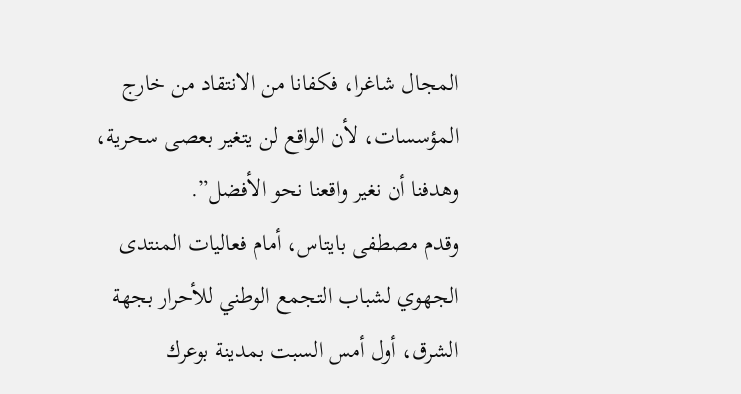المجال شاغرا، فكفانا من الانتقاد من خارج المؤسسات، لأن الواقع لن يتغير بعصى سحرية، وهدفنا أن نغير واقعنا نحو الأفضل”.
وقدم مصطفى بايتاس، أمام فعاليات المنتدى الجهوي لشباب التجمع الوطني للأحرار بجهة الشرق، أول أمس السبت بمدينة بوعرك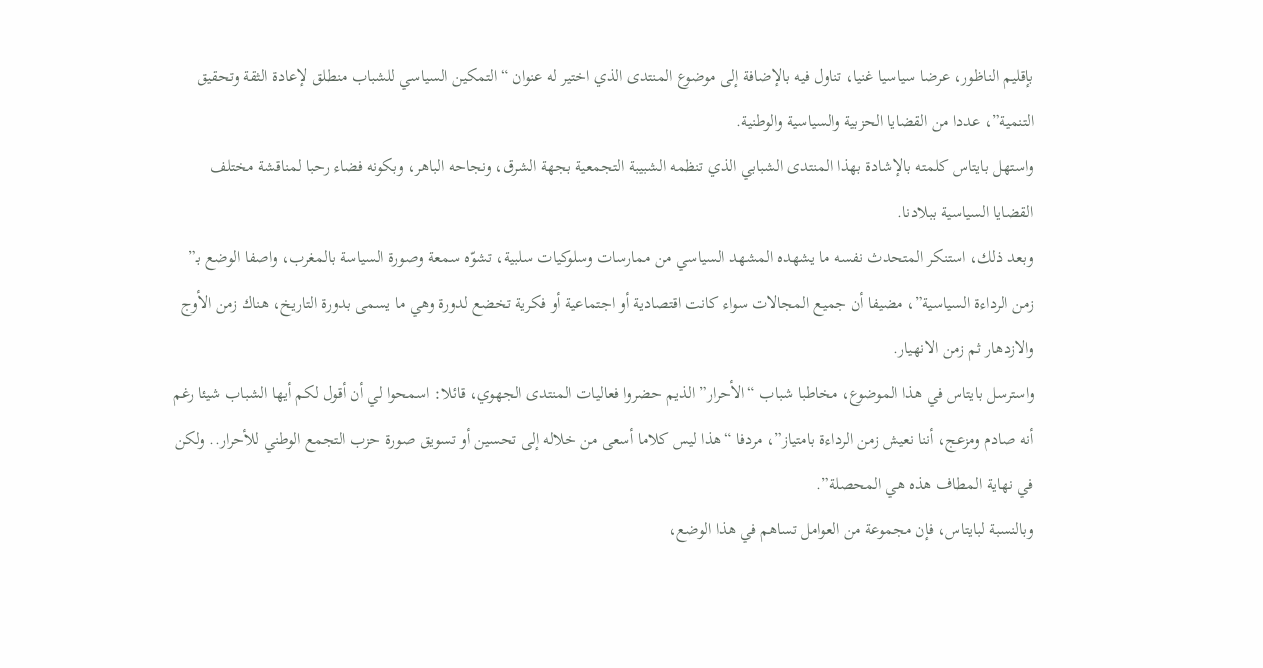بإقليم الناظور، عرضا سياسيا غنيا، تناول فيه بالإضافة إلى موضوع المنتدى الذي اختير له عنوان “التمكين السياسي للشباب منطلق لإعادة الثقة وتحقيق التنمية”، عددا من القضايا الحزبية والسياسية والوطنية.
واستهل بايتاس كلمته بالإشادة بهذا المنتدى الشبابي الذي تنظمه الشبيبة التجمعية بجهة الشرق، ونجاحه الباهر، وبكونه فضاء رحبا لمناقشة مختلف القضايا السياسية ببلادنا.
وبعد ذلك، استنكر المتحدث نفسه ما يشهده المشهد السياسي من ممارسات وسلوكيات سلبية، تشوّه سمعة وصورة السياسة بالمغرب، واصفا الوضع بـ” زمن الرداءة السياسية”، مضيفا أن جميع المجالات سواء كانت اقتصادية أو اجتماعية أو فكرية تخضع لدورة وهي ما يسمى بدورة التاريخ، هناك زمن الأوج والازدهار ثم زمن الانهيار.
واسترسل بايتاس في هذا الموضوع، مخاطبا شباب “الأحرار” الذيم حضروا فعاليات المنتدى الجهوي، قائلا: اسمحوا لي أن أقول لكم أيها الشباب شيئا رغم أنه صادم ومزعج، أننا نعيش زمن الرداءة بامتياز”، مردفا “هذا ليس كلاما أسعى من خلاله إلى تحسين أو تسويق صورة حزب التجمع الوطني للأحرار.. ولكن في نهاية المطاف هذه هي المحصلة”.
وبالنسبة لبايتاس، فإن مجموعة من العوامل تساهم في هذا الوضع،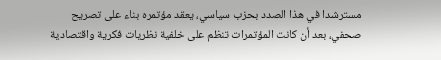مسترشدا في هذا الصدد بحزب سياسي، يعقد مؤتمره بناء على تصريح صحفي، بعد أن كانت المؤتمرات تنظم على خلفية نظريات فكرية واقتصادية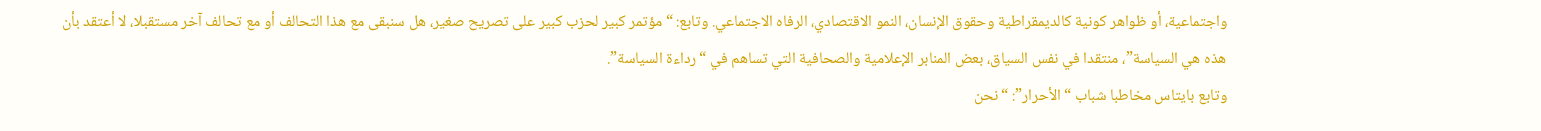واجتماعية، أو ظواهر كونية كالديمقراطية وحقوق الإنسان، النمو الاقتصادي، الرفاه الاجتماعي. وتابع: “مؤتمر كبير لحزب كبير على تصريح صغير، هل سنبقى مع هذا التحالف أو مع تحالف آخر مستقبلا، لا أعتقد بأن هذه هي السياسة”، منتقدا في نفس السياق، بعض المنابر الإعلامية والصحافية التي تساهم في “رداءة السياسة”.
وتابع بايتاس مخاطبا شباب “الأحرار”: “نحن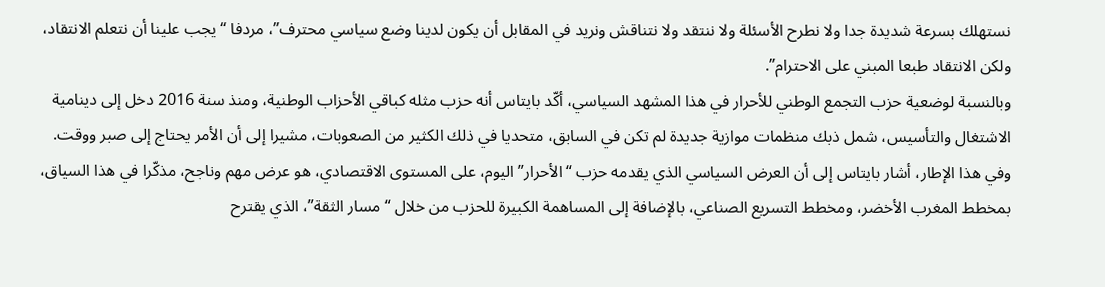نستهلك بسرعة شديدة جدا ولا نطرح الأسئلة ولا ننتقد ولا نتناقش ونريد في المقابل أن يكون لدينا وضع سياسي محترف”، مردفا “يجب علينا أن نتعلم الانتقاد، ولكن الانتقاد طبعا المبني على الاحترام”.
وبالنسبة لوضعية حزب التجمع الوطني للأحرار في هذا المشهد السياسي، أكّد بايتاس أنه حزب مثله كباقي الأحزاب الوطنية، ومنذ سنة 2016 دخل إلى دينامية الاشتغال والتأسيس، شمل ذبك منظمات موازية جديدة لم تكن في السابق، متحديا في ذلك الكثير من الصعوبات، مشيرا إلى أن الأمر يحتاج إلى صبر ووقت.
وفي هذا الإطار، أشار بايتاس إلى أن العرض السياسي الذي يقدمه حزب “الأحرار” اليوم، على المستوى الاقتصادي، هو عرض مهم وناجح، مذكّرا في هذا السياق، بمخطط المغرب الأخضر، ومخطط التسريع الصناعي، بالإضافة إلى المساهمة الكبيرة للحزب من خلال “مسار الثقة”، الذي يقترح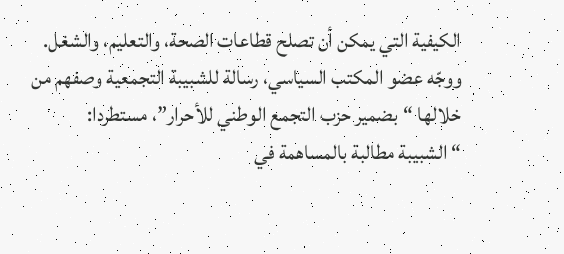الكيفية التي يمكن أن تصلح قطاعات الصحة، والتعليم، والشغل.
ووجّه عضو المكتب السياسي، رسالة للشبيبة التجمعية وصفهم من خلالها “بضمير حزب التجمع الوطني للأحرار”، مستطردا: “الشبيبة مطالبة بالمساهمة في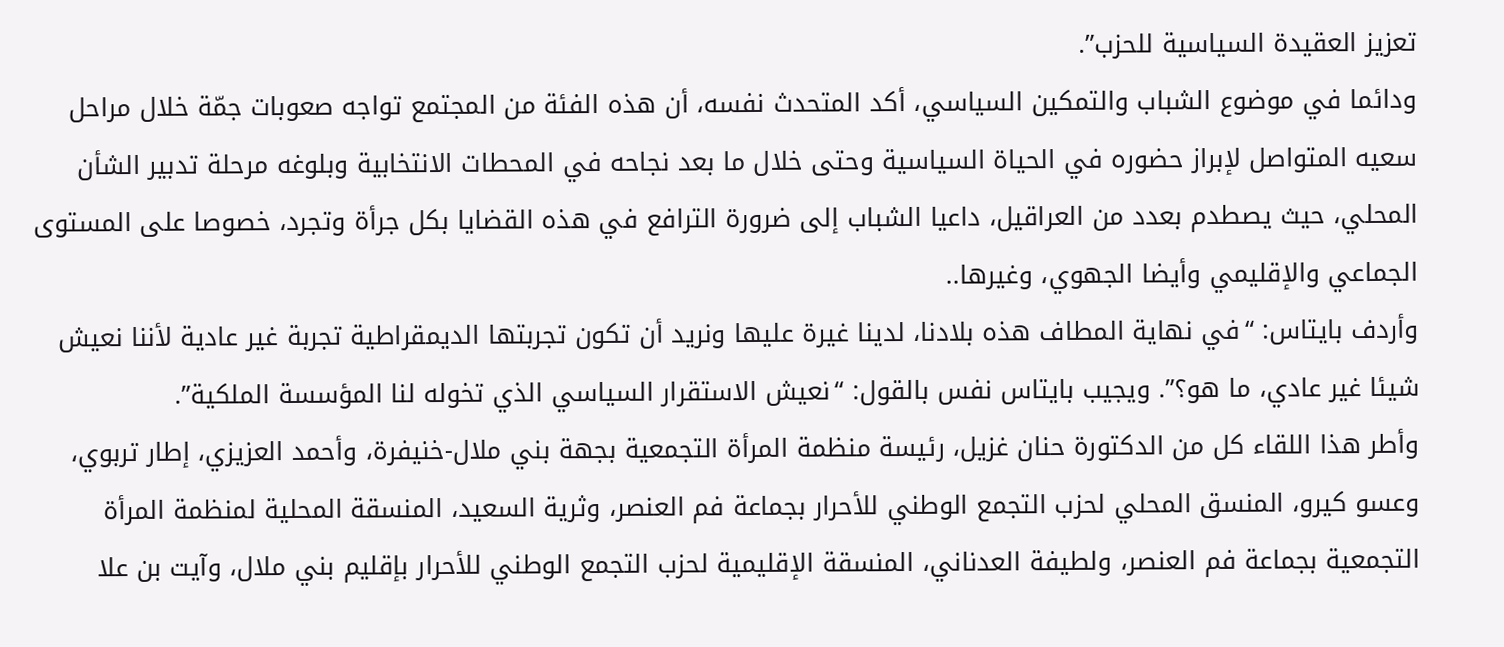تعزيز العقيدة السياسية للحزب”.
ودائما في موضوع الشباب والتمكين السياسي، أكد المتحدث نفسه، أن هذه الفئة من المجتمع تواجه صعوبات جمّة خلال مراحل سعيه المتواصل لإبراز حضوره في الحياة السياسية وحتى خلال ما بعد نجاحه في المحطات الانتخابية وبلوغه مرحلة تدبير الشأن المحلي، حيث يصطدم بعدد من العراقيل، داعيا الشباب إلى ضرورة الترافع في هذه القضايا بكل جرأة وتجرد، خصوصا على المستوى الجماعي والإقليمي وأيضا الجهوي، وغيرها..
وأردف بايتاس: “في نهاية المطاف هذه بلادنا، لدينا غيرة عليها ونريد أن تكون تجربتها الديمقراطية تجربة غير عادية لأننا نعيش شيئا غير عادي، ما هو؟”. ويجيب بايتاس نفس بالقول: “نعيش الاستقرار السياسي الذي تخوله لنا المؤسسة الملكية”.
وأطر هذا اللقاء كل من الدكتورة حنان غزيل، رئيسة منظمة المرأة التجمعية بجهة بني ملال-خنيفرة، وأحمد العزيزي، إطار تربوي، وعسو كيرو، المنسق المحلي لحزب التجمع الوطني للأحرار بجماعة فم العنصر، وثرية السعيد، المنسقة المحلية لمنظمة المرأة التجمعية بجماعة فم العنصر، ولطيفة العدناني، المنسقة الإقليمية لحزب التجمع الوطني للأحرار بإقليم بني ملال، وآيت بن علا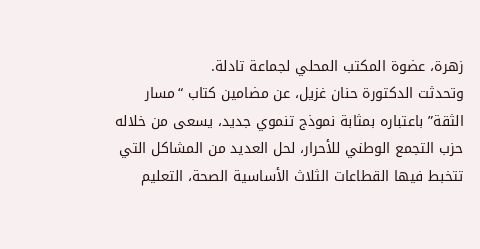زهرة، عضوة المكتب المحلي لجماعة تادلة.
وتحدثت الدكتورة حنان غزيل، عن مضامين كتاب “مسار الثقة” باعتباره بمثابة نموذج تنموي جديد، يسعى من خلاله حزب التجمع الوطني للأحرار، لحل العديد من المشاكل التي تتخبط فيها القطاعات الثلاث الأساسية الصحة، التعليم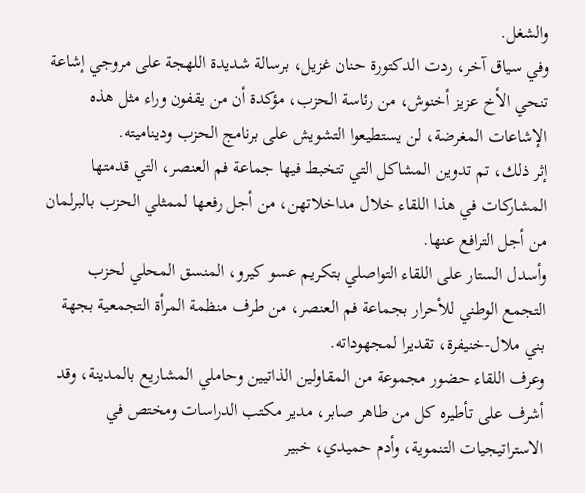والشغل.
وفي سياق آخر، ردت الدكتورة حنان غزيل، برسالة شديدة اللهجة على مروجي إشاعة تنحي الأخ عزيز أخنوش، من رئاسة الحزب، مؤكدة أن من يقفون وراء مثل هذه الإشاعات المغرضة، لن يستطيعوا التشويش على برنامج الحزب وديناميته.
إثر ذلك، تم تدوين المشاكل التي تتخبط فيها جماعة فم العنصر، التي قدمتها المشاركات في هذا اللقاء خلال مداخلاتهن، من أجل رفعها لممثلي الحزب بالبرلمان من أجل الترافع عنها.
وأسدل الستار على اللقاء التواصلي بتكريم عسو كيرو، المنسق المحلي لحزب التجمع الوطني للأحرار بجماعة فم العنصر، من طرف منظمة المرأة التجمعية بجهة بني ملال-خنيفرة، تقديرا لمجهوداته.
وعرف اللقاء حضور مجموعة من المقاولين الذاتيين وحاملي المشاريع بالمدينة، وقد أشرف على تأطيره كل من طاهر صابر، مدير مكتب الدراسات ومختص في الاستراتيجيات التنموية، وأدم حميدي، خبير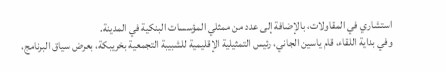استشاري في المقاولات، بالإضافة إلى عدد من ممثلي المؤسسات البنكية في المدينة.
وفي بداية اللقاء، قام ياسين الجاني، رئيس التمثيلية الإقليمية للشبيبة التجمعية بخريبكة، بعرض سياق البرنامج،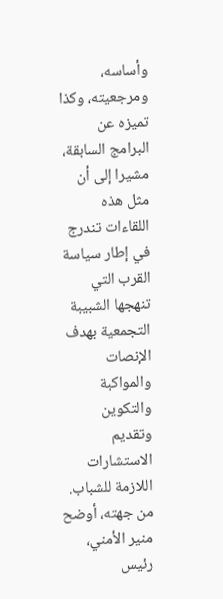وأساسه، ومرجعيته، وكذا تميزه عن البرامج السابقة، مشيرا إلى أن مثل هذه اللقاءات تندرج في إطار سياسة القرب التي تنهجها الشبيبة التجمعية بهدف الإنصات والمواكبة والتكوين وتقديم الاستشارات اللازمة للشباب.
من جهته، أوضح منير الأمني، رئيس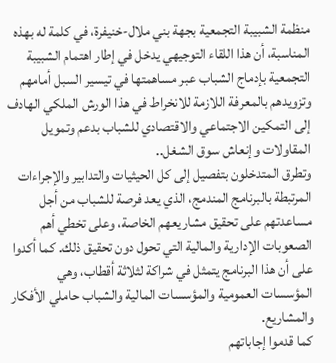منظمة الشبيبة التجمعية بجهة بني ملال-خنيفرة، في كلمة له بهذه المناسبة، أن هذا اللقاء التوجيهي يدخل في إطار اهتمام الشبيبة التجمعية بإدماج الشباب عبر مساهمتها في تيسير السبل أمامهم وتزويدهم بالمعرفة اللازمة للانخراط في هذا الورش الملكي الهادف إلى التمكين الاجتماعي والاقتصادي للشباب بدعم وتمويل المقاولات وإنعاش سوق الشغل..
وتطرق المتدخلون بتفصيل إلى كل الحيثيات والتدابير والإجراءات المرتبطة بالبرنامج المندمج، الذي يعد فرصة للشباب من أجل مساعدتهم على تحقيق مشاريعهم الخاصة، وعلى تخطي أهم الصعوبات الإدارية والمالية التي تحول دون تحقيق ذلك. كما أكدوا على أن هذا البرنامج يتمثل في شراكة لثلاثة أقطاب، وهي المؤسسات العمومية والمؤسسات المالية والشباب حاملي الأفكار والمشاريع.
كما قدموا إجاباتهم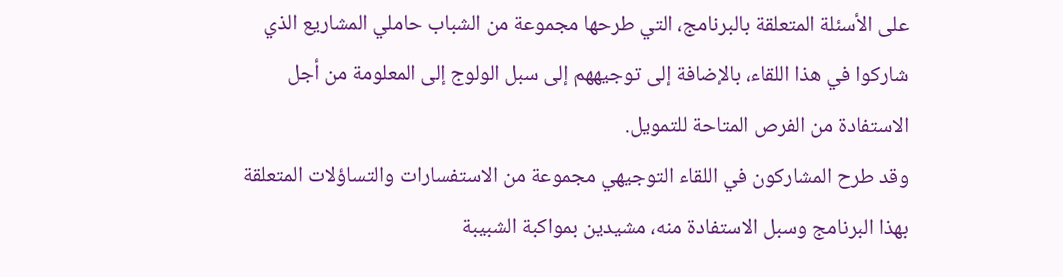على الأسئلة المتعلقة بالبرنامج، التي طرحها مجموعة من الشباب حاملي المشاريع الذي شاركوا في هذا اللقاء، بالإضافة إلى توجيههم إلى سبل الولوج إلى المعلومة من أجل الاستفادة من الفرص المتاحة للتمويل.
وقد طرح المشاركون في اللقاء التوجيهي مجموعة من الاستفسارات والتساؤلات المتعلقة بهذا البرنامج وسبل الاستفادة منه، مشيدين بمواكبة الشبيبة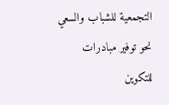التجمعية للشباب والسعي نحو توفير مبادرات للتكوين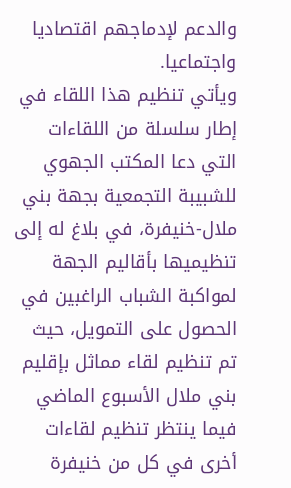والدعم لإدماجهم اقتصاديا واجتماعيا.
ويأتي تنظيم هذا اللقاء في إطار سلسلة من اللقاءات التي دعا المكتب الجهوي للشبيبة التجمعية بجهة بني ملال-خنيفرة، في بلاغ له إلى تنظيميها بأقاليم الجهة لمواكبة الشباب الراغبين في الحصول على التمويل، حيث تم تنظيم لقاء مماثل بإقليم بني ملال الأسبوع الماضي فيما ينتظر تنظيم لقاءات أخرى في كل من خنيفرة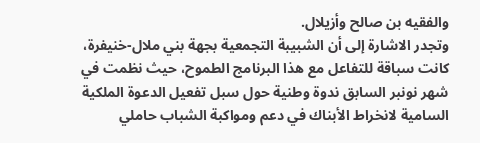والفقيه بن صالح وأزيلال.
وتجدر الاشارة إلى أن الشبيبة التجمعية بجهة بني ملال-خنيفرة، كانت سباقة للتفاعل مع هذا البرنامج الطموح، حيث نظمت في شهر نونبر السابق ندوة وطنية حول سبل تفعيل الدعوة الملكية السامية لانخراط الأبناك في دعم ومواكبة الشباب حاملي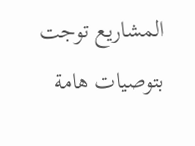المشاريع توجت بتوصيات هامة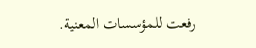رفعت للمؤسسات المعنية.